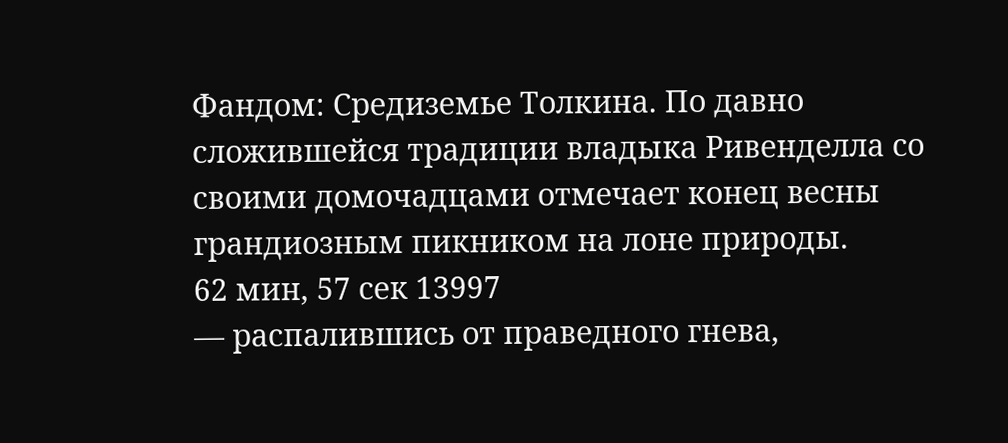Фандом: Средиземье Толкина. По давно сложившейся традиции владыка Ривенделла со своими домочадцами отмечает конец весны грандиозным пикником на лоне природы.
62 мин, 57 сек 13997
— распалившись от праведного гнева,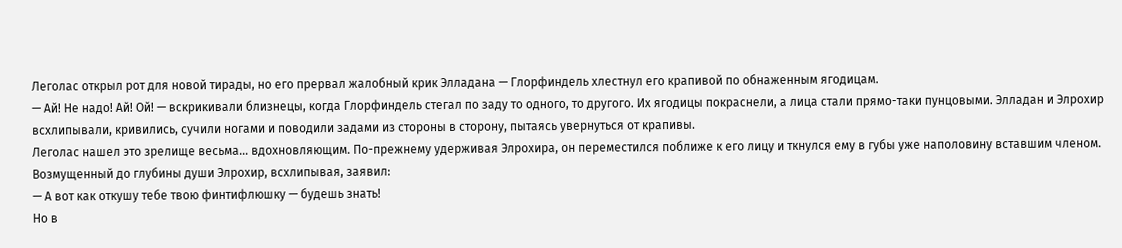Леголас открыл рот для новой тирады, но его прервал жалобный крик Элладана — Глорфиндель хлестнул его крапивой по обнаженным ягодицам.
— Ай! Не надо! Ай! Ой! — вскрикивали близнецы, когда Глорфиндель стегал по заду то одного, то другого. Их ягодицы покраснели, а лица стали прямо-таки пунцовыми. Элладан и Элрохир всхлипывали, кривились, сучили ногами и поводили задами из стороны в сторону, пытаясь увернуться от крапивы.
Леголас нашел это зрелище весьма… вдохновляющим. По-прежнему удерживая Элрохира, он переместился поближе к его лицу и ткнулся ему в губы уже наполовину вставшим членом. Возмущенный до глубины души Элрохир, всхлипывая, заявил:
— А вот как откушу тебе твою финтифлюшку — будешь знать!
Но в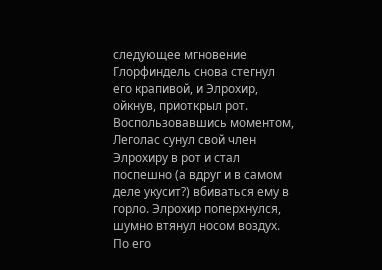следующее мгновение Глорфиндель снова стегнул его крапивой, и Элрохир, ойкнув, приоткрыл рот. Воспользовавшись моментом, Леголас сунул свой член Элрохиру в рот и стал поспешно (а вдруг и в самом деле укусит?) вбиваться ему в горло. Элрохир поперхнулся, шумно втянул носом воздух. По его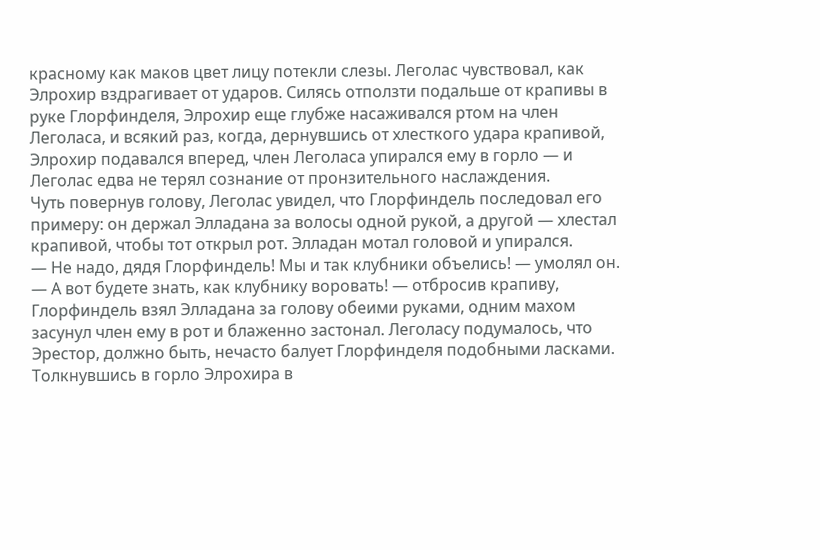красному как маков цвет лицу потекли слезы. Леголас чувствовал, как Элрохир вздрагивает от ударов. Силясь отползти подальше от крапивы в руке Глорфинделя, Элрохир еще глубже насаживался ртом на член Леголаса, и всякий раз, когда, дернувшись от хлесткого удара крапивой, Элрохир подавался вперед, член Леголаса упирался ему в горло — и Леголас едва не терял сознание от пронзительного наслаждения.
Чуть повернув голову, Леголас увидел, что Глорфиндель последовал его примеру: он держал Элладана за волосы одной рукой, а другой — хлестал крапивой, чтобы тот открыл рот. Элладан мотал головой и упирался.
— Не надо, дядя Глорфиндель! Мы и так клубники объелись! — умолял он.
— А вот будете знать, как клубнику воровать! — отбросив крапиву, Глорфиндель взял Элладана за голову обеими руками, одним махом засунул член ему в рот и блаженно застонал. Леголасу подумалось, что Эрестор, должно быть, нечасто балует Глорфинделя подобными ласками.
Толкнувшись в горло Элрохира в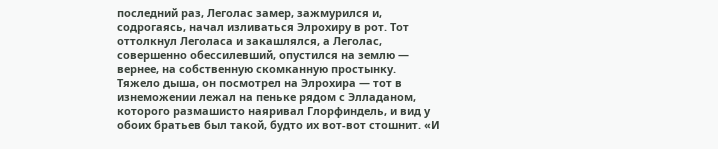последний раз, Леголас замер, зажмурился и, содрогаясь, начал изливаться Элрохиру в рот. Тот оттолкнул Леголаса и закашлялся, а Леголас, совершенно обессилевший, опустился на землю — вернее, на собственную скомканную простынку. Тяжело дыша, он посмотрел на Элрохира — тот в изнеможении лежал на пеньке рядом с Элладаном, которого размашисто наяривал Глорфиндель, и вид у обоих братьев был такой, будто их вот-вот стошнит. «И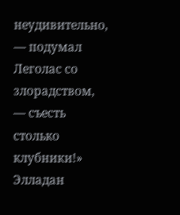неудивительно, — подумал Леголас со злорадством, — съесть столько клубники!» Элладан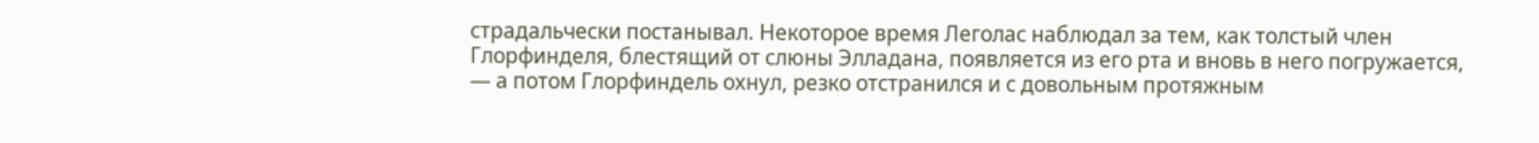страдальчески постанывал. Некоторое время Леголас наблюдал за тем, как толстый член Глорфинделя, блестящий от слюны Элладана, появляется из его рта и вновь в него погружается, — а потом Глорфиндель охнул, резко отстранился и с довольным протяжным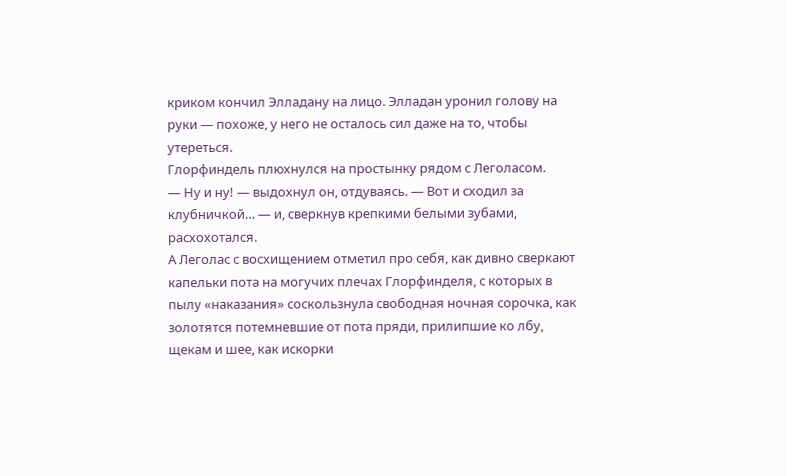криком кончил Элладану на лицо. Элладан уронил голову на руки — похоже, у него не осталось сил даже на то, чтобы утереться.
Глорфиндель плюхнулся на простынку рядом с Леголасом.
— Ну и ну! — выдохнул он, отдуваясь. — Вот и сходил за клубничкой… — и, сверкнув крепкими белыми зубами, расхохотался.
А Леголас с восхищением отметил про себя, как дивно сверкают капельки пота на могучих плечах Глорфинделя, с которых в пылу «наказания» соскользнула свободная ночная сорочка, как золотятся потемневшие от пота пряди, прилипшие ко лбу, щекам и шее, как искорки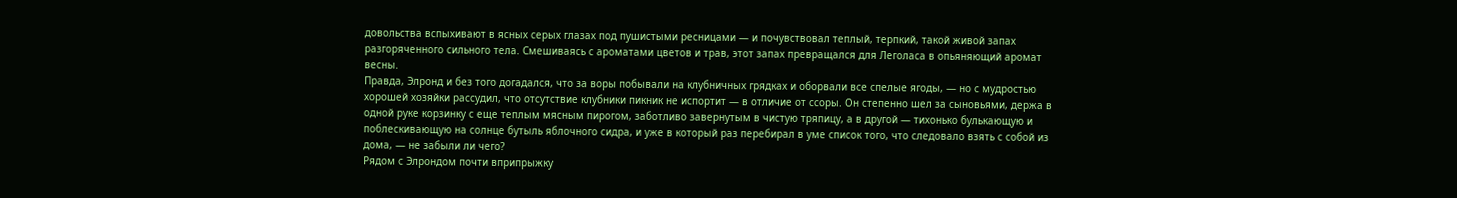довольства вспыхивают в ясных серых глазах под пушистыми ресницами — и почувствовал теплый, терпкий, такой живой запах разгоряченного сильного тела. Смешиваясь с ароматами цветов и трав, этот запах превращался для Леголаса в опьяняющий аромат весны.
Правда, Элронд и без того догадался, что за воры побывали на клубничных грядках и оборвали все спелые ягоды, — но с мудростью хорошей хозяйки рассудил, что отсутствие клубники пикник не испортит — в отличие от ссоры. Он степенно шел за сыновьями, держа в одной руке корзинку с еще теплым мясным пирогом, заботливо завернутым в чистую тряпицу, а в другой — тихонько булькающую и поблескивающую на солнце бутыль яблочного сидра, и уже в который раз перебирал в уме список того, что следовало взять с собой из дома, — не забыли ли чего?
Рядом с Элрондом почти вприпрыжку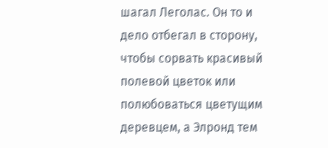шагал Леголас. Он то и дело отбегал в сторону, чтобы сорвать красивый полевой цветок или полюбоваться цветущим деревцем, а Элронд тем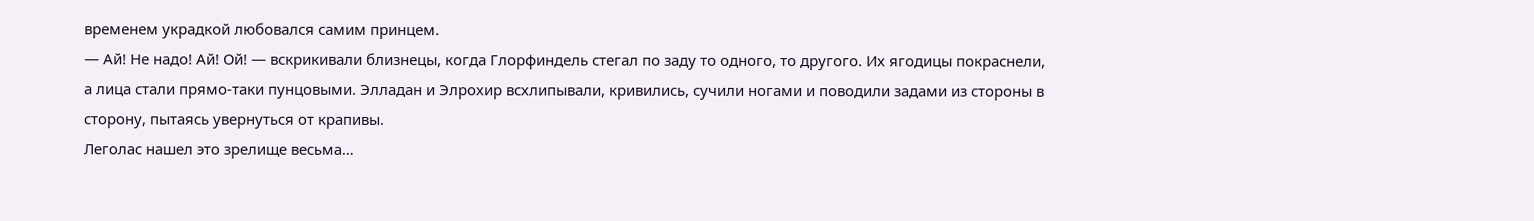временем украдкой любовался самим принцем.
— Ай! Не надо! Ай! Ой! — вскрикивали близнецы, когда Глорфиндель стегал по заду то одного, то другого. Их ягодицы покраснели, а лица стали прямо-таки пунцовыми. Элладан и Элрохир всхлипывали, кривились, сучили ногами и поводили задами из стороны в сторону, пытаясь увернуться от крапивы.
Леголас нашел это зрелище весьма…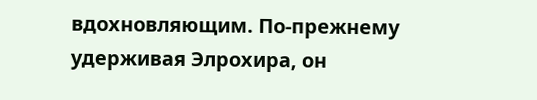вдохновляющим. По-прежнему удерживая Элрохира, он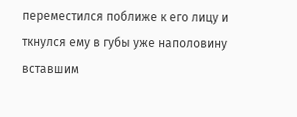переместился поближе к его лицу и ткнулся ему в губы уже наполовину вставшим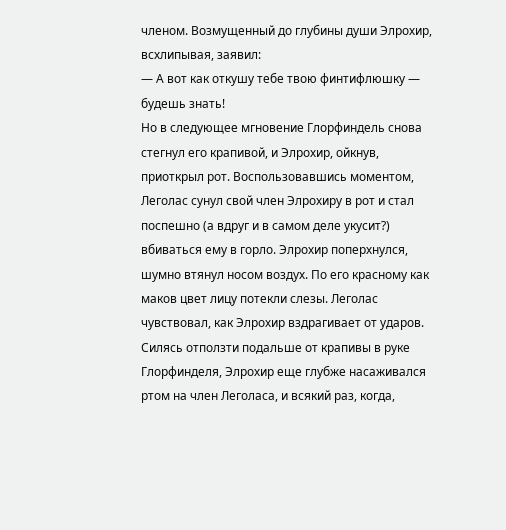членом. Возмущенный до глубины души Элрохир, всхлипывая, заявил:
— А вот как откушу тебе твою финтифлюшку — будешь знать!
Но в следующее мгновение Глорфиндель снова стегнул его крапивой, и Элрохир, ойкнув, приоткрыл рот. Воспользовавшись моментом, Леголас сунул свой член Элрохиру в рот и стал поспешно (а вдруг и в самом деле укусит?) вбиваться ему в горло. Элрохир поперхнулся, шумно втянул носом воздух. По его красному как маков цвет лицу потекли слезы. Леголас чувствовал, как Элрохир вздрагивает от ударов. Силясь отползти подальше от крапивы в руке Глорфинделя, Элрохир еще глубже насаживался ртом на член Леголаса, и всякий раз, когда,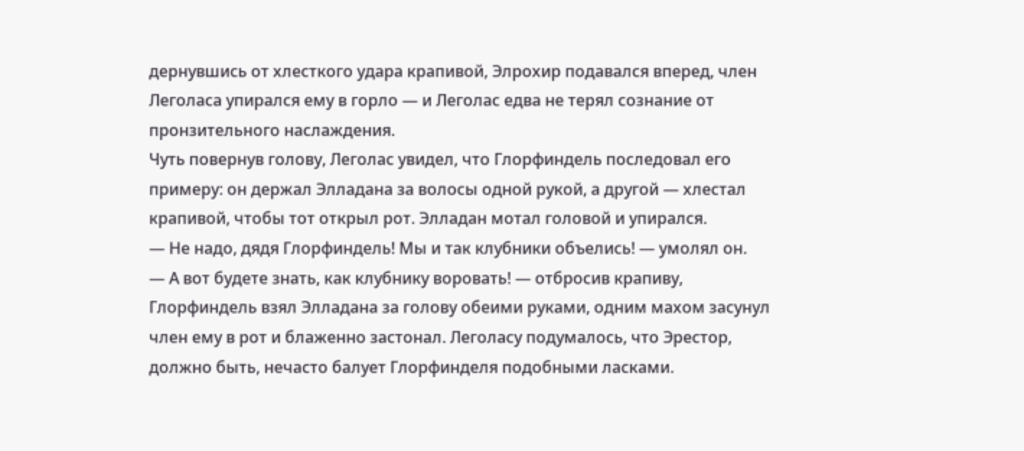дернувшись от хлесткого удара крапивой, Элрохир подавался вперед, член Леголаса упирался ему в горло — и Леголас едва не терял сознание от пронзительного наслаждения.
Чуть повернув голову, Леголас увидел, что Глорфиндель последовал его примеру: он держал Элладана за волосы одной рукой, а другой — хлестал крапивой, чтобы тот открыл рот. Элладан мотал головой и упирался.
— Не надо, дядя Глорфиндель! Мы и так клубники объелись! — умолял он.
— А вот будете знать, как клубнику воровать! — отбросив крапиву, Глорфиндель взял Элладана за голову обеими руками, одним махом засунул член ему в рот и блаженно застонал. Леголасу подумалось, что Эрестор, должно быть, нечасто балует Глорфинделя подобными ласками.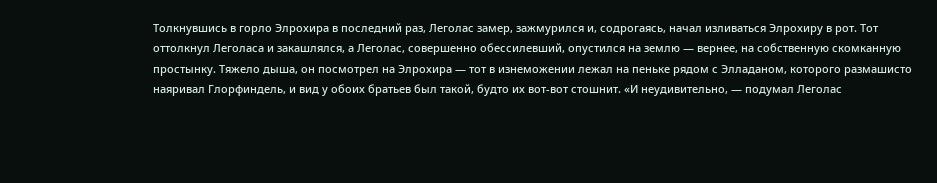Толкнувшись в горло Элрохира в последний раз, Леголас замер, зажмурился и, содрогаясь, начал изливаться Элрохиру в рот. Тот оттолкнул Леголаса и закашлялся, а Леголас, совершенно обессилевший, опустился на землю — вернее, на собственную скомканную простынку. Тяжело дыша, он посмотрел на Элрохира — тот в изнеможении лежал на пеньке рядом с Элладаном, которого размашисто наяривал Глорфиндель, и вид у обоих братьев был такой, будто их вот-вот стошнит. «И неудивительно, — подумал Леголас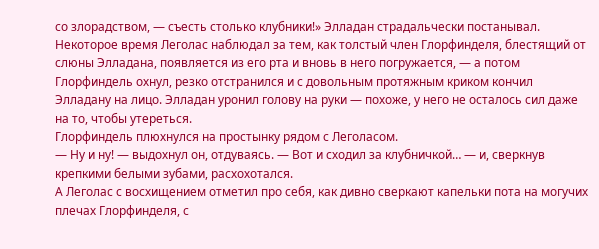со злорадством, — съесть столько клубники!» Элладан страдальчески постанывал. Некоторое время Леголас наблюдал за тем, как толстый член Глорфинделя, блестящий от слюны Элладана, появляется из его рта и вновь в него погружается, — а потом Глорфиндель охнул, резко отстранился и с довольным протяжным криком кончил Элладану на лицо. Элладан уронил голову на руки — похоже, у него не осталось сил даже на то, чтобы утереться.
Глорфиндель плюхнулся на простынку рядом с Леголасом.
— Ну и ну! — выдохнул он, отдуваясь. — Вот и сходил за клубничкой… — и, сверкнув крепкими белыми зубами, расхохотался.
А Леголас с восхищением отметил про себя, как дивно сверкают капельки пота на могучих плечах Глорфинделя, с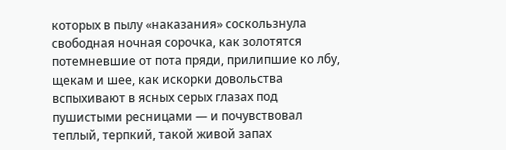которых в пылу «наказания» соскользнула свободная ночная сорочка, как золотятся потемневшие от пота пряди, прилипшие ко лбу, щекам и шее, как искорки довольства вспыхивают в ясных серых глазах под пушистыми ресницами — и почувствовал теплый, терпкий, такой живой запах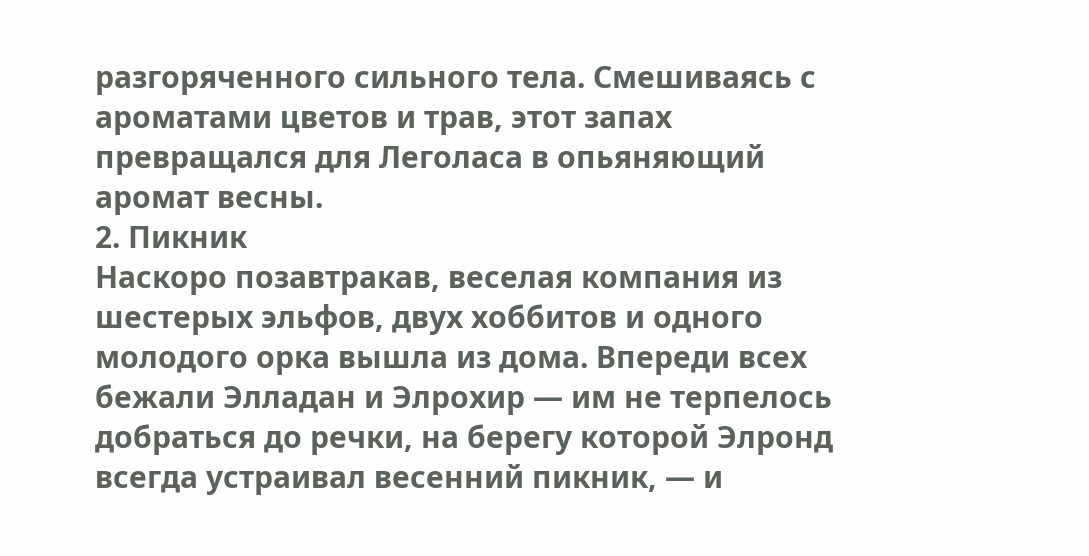разгоряченного сильного тела. Смешиваясь с ароматами цветов и трав, этот запах превращался для Леголаса в опьяняющий аромат весны.
2. Пикник
Наскоро позавтракав, веселая компания из шестерых эльфов, двух хоббитов и одного молодого орка вышла из дома. Впереди всех бежали Элладан и Элрохир — им не терпелось добраться до речки, на берегу которой Элронд всегда устраивал весенний пикник, — и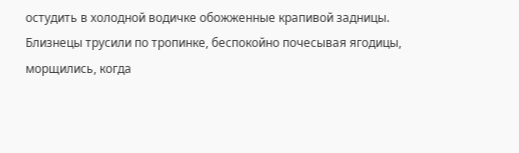остудить в холодной водичке обожженные крапивой задницы. Близнецы трусили по тропинке, беспокойно почесывая ягодицы, морщились, когда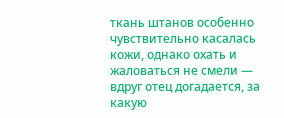ткань штанов особенно чувствительно касалась кожи, однако охать и жаловаться не смели — вдруг отец догадается, за какую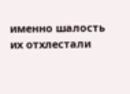именно шалость их отхлестали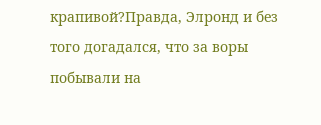крапивой?Правда, Элронд и без того догадался, что за воры побывали на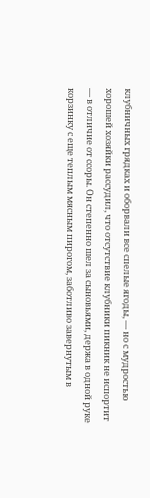клубничных грядках и оборвали все спелые ягоды, — но с мудростью хорошей хозяйки рассудил, что отсутствие клубники пикник не испортит — в отличие от ссоры. Он степенно шел за сыновьями, держа в одной руке корзинку с еще теплым мясным пирогом, заботливо завернутым в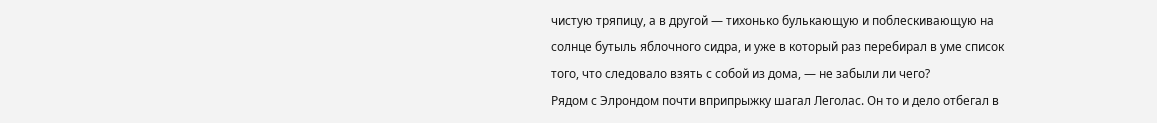чистую тряпицу, а в другой — тихонько булькающую и поблескивающую на солнце бутыль яблочного сидра, и уже в который раз перебирал в уме список того, что следовало взять с собой из дома, — не забыли ли чего?
Рядом с Элрондом почти вприпрыжку шагал Леголас. Он то и дело отбегал в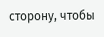сторону, чтобы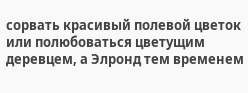сорвать красивый полевой цветок или полюбоваться цветущим деревцем, а Элронд тем временем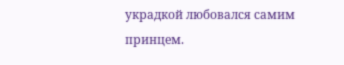украдкой любовался самим принцем.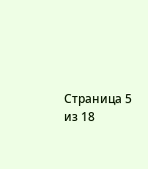Страница 5 из 18